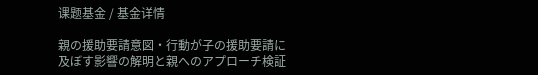课题基金 / 基金详情

親の援助要請意図・行動が子の援助要請に及ぼす影響の解明と親へのアプローチ検証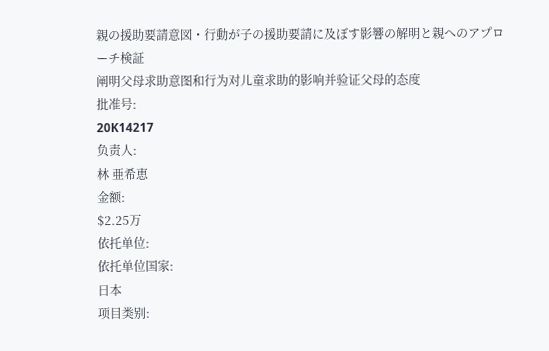親の援助要請意図・行動が子の援助要請に及ぼす影響の解明と親へのアプローチ検証
阐明父母求助意图和行为对儿童求助的影响并验证父母的态度
批准号:
20K14217
负责人:
林 亜希恵
金额:
$2.25万
依托单位:
依托单位国家:
日本
项目类别: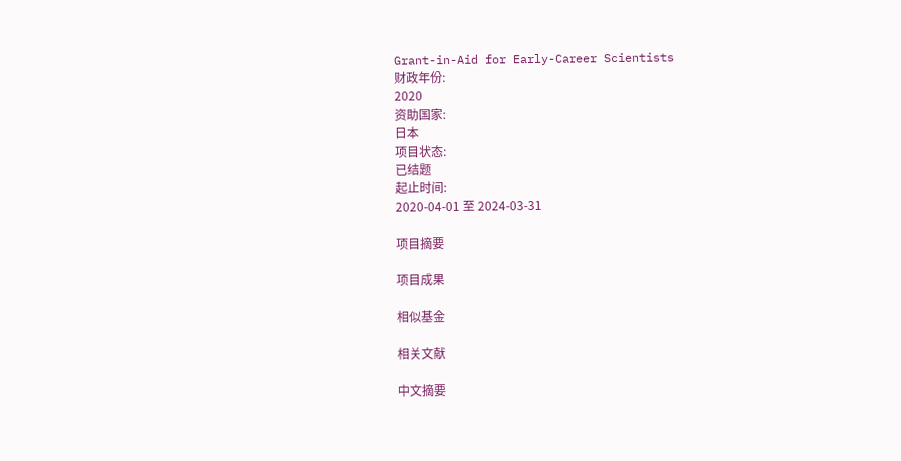Grant-in-Aid for Early-Career Scientists
财政年份:
2020
资助国家:
日本
项目状态:
已结题
起止时间:
2020-04-01 至 2024-03-31

项目摘要

项目成果

相似基金

相关文献

中文摘要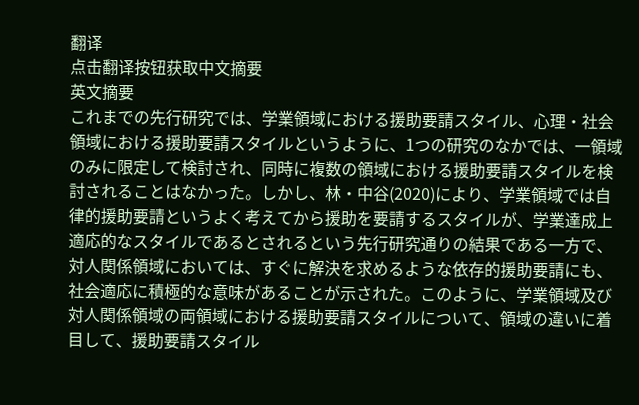翻译
点击翻译按钮获取中文摘要
英文摘要
これまでの先行研究では、学業領域における援助要請スタイル、心理・社会領域における援助要請スタイルというように、1つの研究のなかでは、一領域のみに限定して検討され、同時に複数の領域における援助要請スタイルを検討されることはなかった。しかし、林・中谷(2020)により、学業領域では自律的援助要請というよく考えてから援助を要請するスタイルが、学業達成上適応的なスタイルであるとされるという先行研究通りの結果である一方で、対人関係領域においては、すぐに解決を求めるような依存的援助要請にも、社会適応に積極的な意味があることが示された。このように、学業領域及び対人関係領域の両領域における援助要請スタイルについて、領域の違いに着目して、援助要請スタイル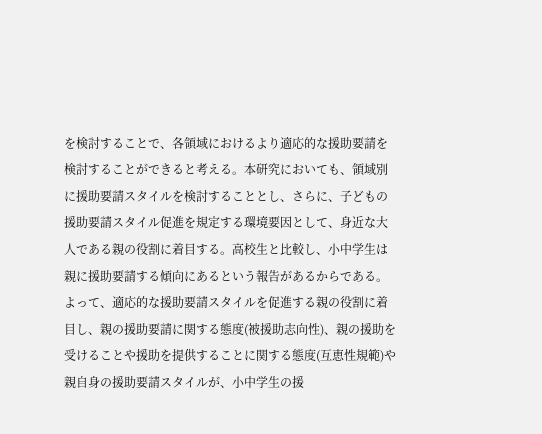を検討することで、各領域におけるより適応的な援助要請を検討することができると考える。本研究においても、領域別に援助要請スタイルを検討することとし、さらに、子どもの援助要請スタイル促進を規定する環境要因として、身近な大人である親の役割に着目する。高校生と比較し、小中学生は親に援助要請する傾向にあるという報告があるからである。よって、適応的な援助要請スタイルを促進する親の役割に着目し、親の援助要請に関する態度(被援助志向性)、親の援助を受けることや援助を提供することに関する態度(互恵性規範)や親自身の援助要請スタイルが、小中学生の援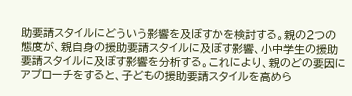助要請スタイルにどういう影響を及ぼすかを検討する。親の2つの態度が、親自身の援助要請スタイルに及ぼす影響、小中学生の援助要請スタイルに及ぼす影響を分析する。これにより、親のどの要因にアプローチをすると、子どもの援助要請スタイルを高めら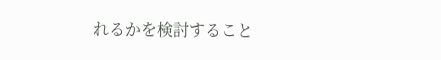れるかを検討すること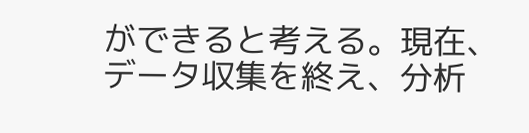ができると考える。現在、データ収集を終え、分析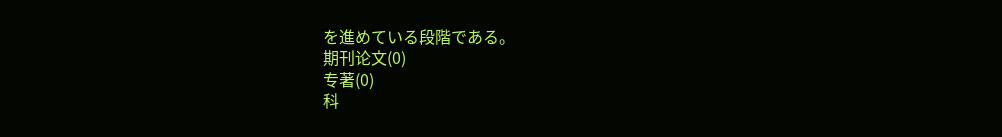を進めている段階である。
期刊论文(0)
专著(0)
科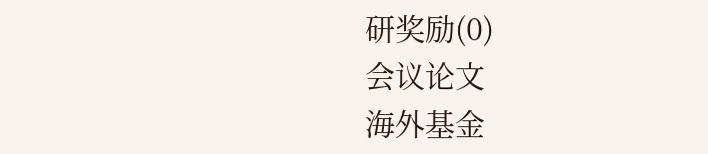研奖励(0)
会议论文
海外基金